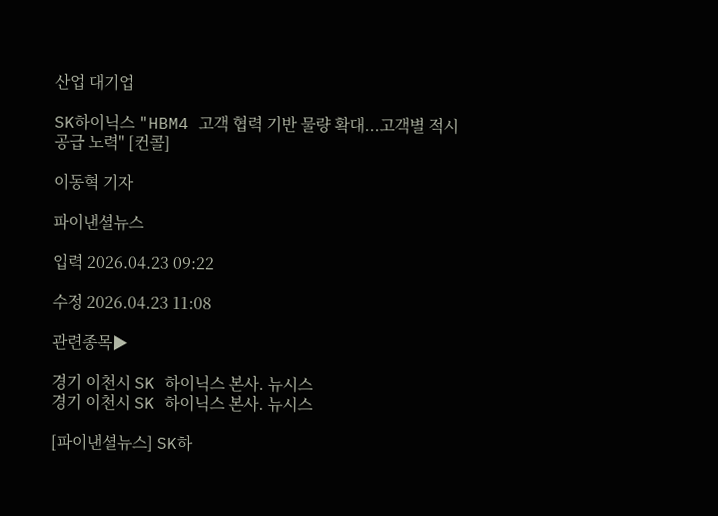산업 대기업

SK하이닉스 "HBM4 고객 협력 기반 물량 확대...고객별 적시 공급 노력" [컨콜]

이동혁 기자

파이낸셜뉴스

입력 2026.04.23 09:22

수정 2026.04.23 11:08

관련종목▶

경기 이천시 SK 하이닉스 본사. 뉴시스
경기 이천시 SK 하이닉스 본사. 뉴시스

[파이낸셜뉴스] SK하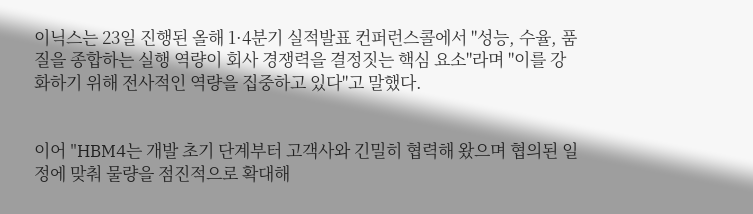이닉스는 23일 진행된 올해 1·4분기 실적발표 컨퍼런스콜에서 "성능, 수율, 품질을 종합하는 실행 역량이 회사 경쟁력을 결정짓는 핵심 요소"라며 "이를 강화하기 위해 전사적인 역량을 집중하고 있다"고 말했다.


이어 "HBM4는 개발 초기 단계부터 고객사와 긴밀히 협력해 왔으며 협의된 일정에 맞춰 물량을 점진적으로 확대해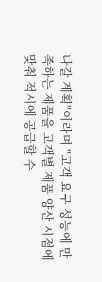나갈 계획"이라며 "고객 요구 성능에 만족하는 제품을 고객별 제품 양산 시점에 맞춰 적시에 공급할 수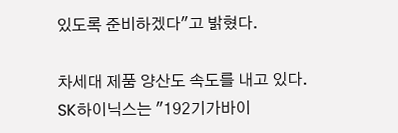있도록 준비하겠다"고 밝혔다.

차세대 제품 양산도 속도를 내고 있다.
SK하이닉스는 "192기가바이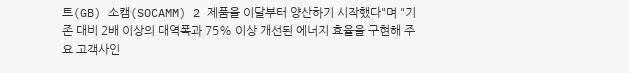트(GB) 소캠(SOCAMM) 2 제품을 이달부터 양산하기 시작했다"며 "기존 대비 2배 이상의 대역폭과 75% 이상 개선된 에너지 효율을 구현해 주요 고객사인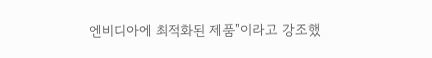엔비디아에 최적화된 제품"이라고 강조했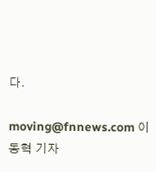다.

moving@fnnews.com 이동혁 기자